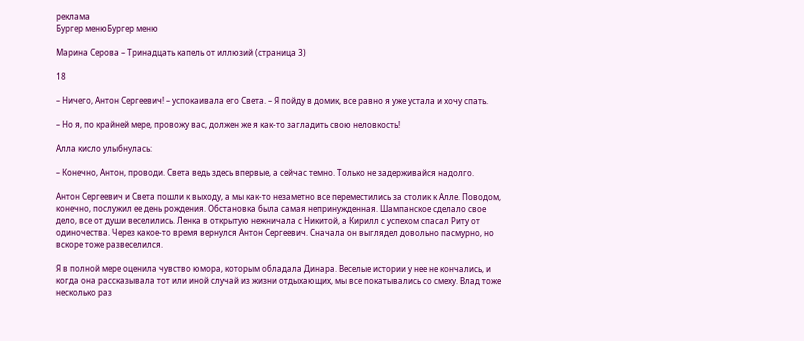реклама
Бургер менюБургер меню

Марина Серова – Тринадцать капель от иллюзий (страница 3)

18

– Ничего, Антон Сергеевич! – успокаивала его Света. – Я пойду в домик, все равно я уже устала и хочу спать.

– Но я, по крайней мере, провожу вас, должен же я как-то загладить свою неловкость!

Алла кисло улыбнулась:

– Конечно, Антон, проводи. Света ведь здесь впервые, а сейчас темно. Только не задерживайся надолго.

Антон Сергеевич и Света пошли к выходу, а мы как-то незаметно все переместились за столик к Алле. Поводом, конечно, послужил ее день рождения. Обстановка была самая непринужденная. Шампанское сделало свое дело, все от души веселились. Ленка в открытую нежничала с Никитой, а Кирилл с успехом спасал Риту от одиночества. Через какое-то время вернулся Антон Сергеевич. Сначала он выглядел довольно пасмурно, но вскоре тоже развеселился.

Я в полной мере оценила чувство юмора, которым обладала Динара. Веселые истории у нее не кончались, и когда она рассказывала тот или иной случай из жизни отдыхающих, мы все покатывались со смеху. Влад тоже несколько раз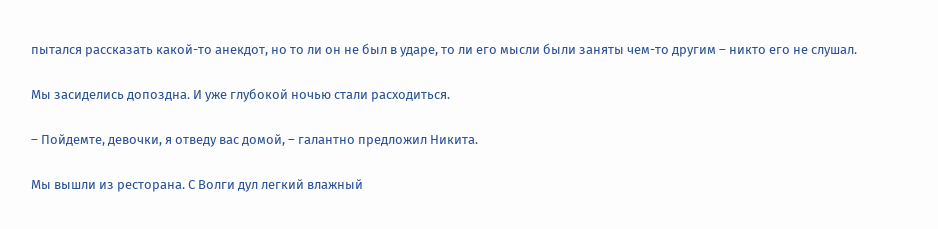пытался рассказать какой-то анекдот, но то ли он не был в ударе, то ли его мысли были заняты чем-то другим – никто его не слушал.

Мы засиделись допоздна. И уже глубокой ночью стали расходиться.

– Пойдемте, девочки, я отведу вас домой, – галантно предложил Никита.

Мы вышли из ресторана. С Волги дул легкий влажный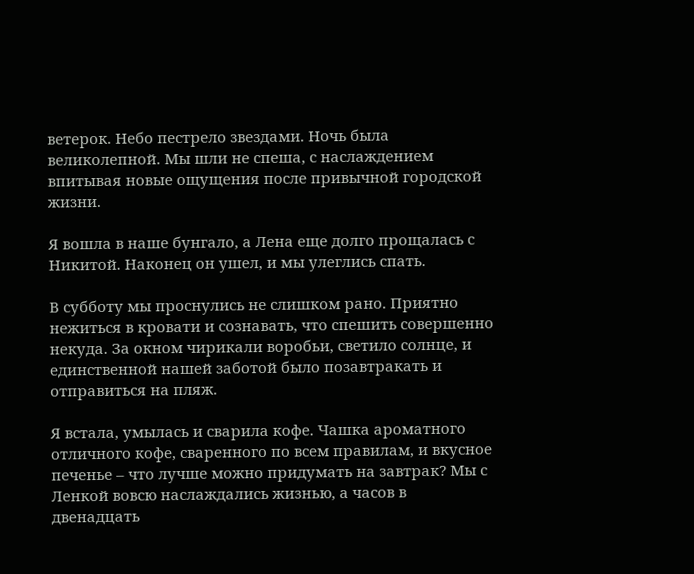ветерок. Небо пестрело звездами. Ночь была великолепной. Мы шли не спеша, с наслаждением впитывая новые ощущения после привычной городской жизни.

Я вошла в наше бунгало, а Лена еще долго прощалась с Никитой. Наконец он ушел, и мы улеглись спать.

В субботу мы проснулись не слишком рано. Приятно нежиться в кровати и сознавать, что спешить совершенно некуда. За окном чирикали воробьи, светило солнце, и единственной нашей заботой было позавтракать и отправиться на пляж.

Я встала, умылась и сварила кофе. Чашка ароматного отличного кофе, сваренного по всем правилам, и вкусное печенье – что лучше можно придумать на завтрак? Мы с Ленкой вовсю наслаждались жизнью, а часов в двенадцать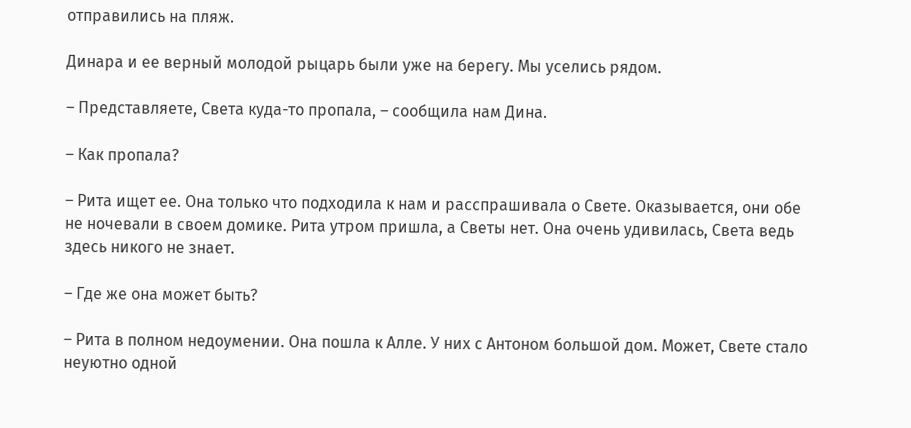отправились на пляж.

Динара и ее верный молодой рыцарь были уже на берегу. Мы уселись рядом.

– Представляете, Света куда-то пропала, – сообщила нам Дина.

– Как пропала?

– Рита ищет ее. Она только что подходила к нам и расспрашивала о Свете. Оказывается, они обе не ночевали в своем домике. Рита утром пришла, а Светы нет. Она очень удивилась, Света ведь здесь никого не знает.

– Где же она может быть?

– Рита в полном недоумении. Она пошла к Алле. У них с Антоном большой дом. Может, Свете стало неуютно одной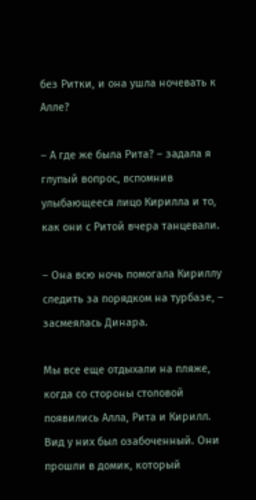без Ритки, и она ушла ночевать к Алле?

– А где же была Рита? – задала я глупый вопрос, вспомнив улыбающееся лицо Кирилла и то, как они с Ритой вчера танцевали.

– Она всю ночь помогала Кириллу следить за порядком на турбазе, – засмеялась Динара.

Мы все еще отдыхали на пляже, когда со стороны столовой появились Алла, Рита и Кирилл. Вид у них был озабоченный. Они прошли в домик, который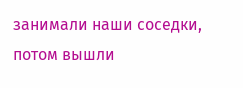занимали наши соседки, потом вышли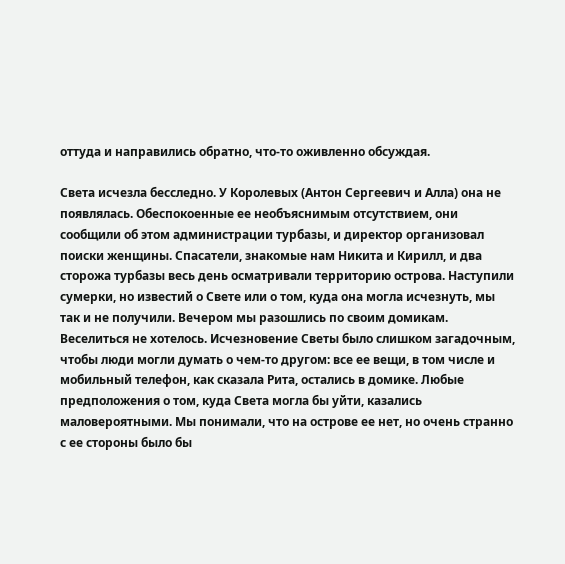оттуда и направились обратно, что-то оживленно обсуждая.

Света исчезла бесследно. У Королевых (Антон Сергеевич и Алла) она не появлялась. Обеспокоенные ее необъяснимым отсутствием, они сообщили об этом администрации турбазы, и директор организовал поиски женщины. Спасатели, знакомые нам Никита и Кирилл, и два сторожа турбазы весь день осматривали территорию острова. Наступили сумерки, но известий о Свете или о том, куда она могла исчезнуть, мы так и не получили. Вечером мы разошлись по своим домикам. Веселиться не хотелось. Исчезновение Светы было слишком загадочным, чтобы люди могли думать о чем-то другом: все ее вещи, в том числе и мобильный телефон, как сказала Рита, остались в домике. Любые предположения о том, куда Света могла бы уйти, казались маловероятными. Мы понимали, что на острове ее нет, но очень странно с ее стороны было бы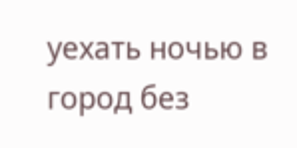уехать ночью в город без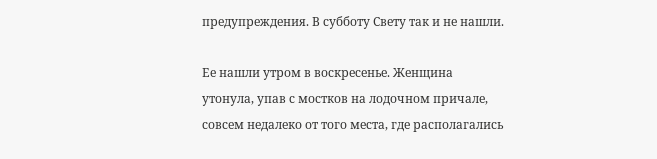предупреждения. В субботу Свету так и не нашли.

Ее нашли утром в воскресенье. Женщина утонула, упав с мостков на лодочном причале, совсем недалеко от того места, где располагались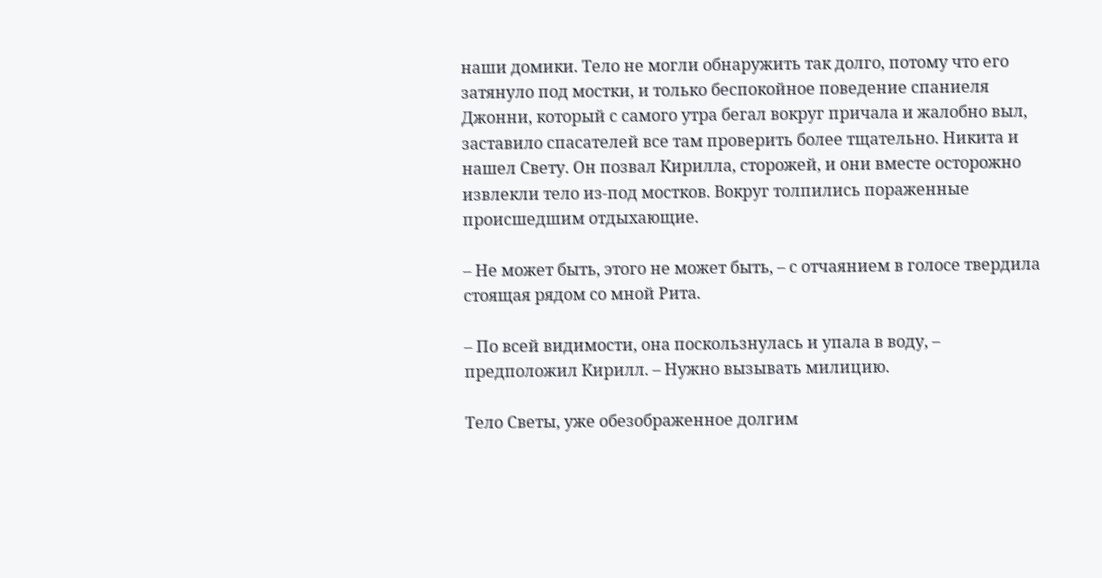наши домики. Тело не могли обнаружить так долго, потому что его затянуло под мостки, и только беспокойное поведение спаниеля Джонни, который с самого утра бегал вокруг причала и жалобно выл, заставило спасателей все там проверить более тщательно. Никита и нашел Свету. Он позвал Кирилла, сторожей, и они вместе осторожно извлекли тело из-под мостков. Вокруг толпились пораженные происшедшим отдыхающие.

– Не может быть, этого не может быть, – с отчаянием в голосе твердила стоящая рядом со мной Рита.

– По всей видимости, она поскользнулась и упала в воду, – предположил Кирилл. – Нужно вызывать милицию.

Тело Светы, уже обезображенное долгим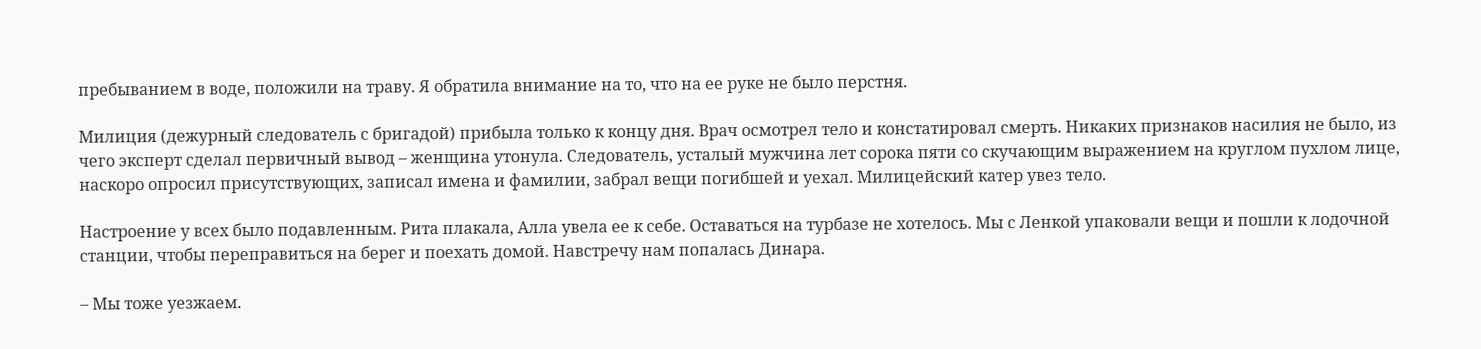пребыванием в воде, положили на траву. Я обратила внимание на то, что на ее руке не было перстня.

Милиция (дежурный следователь с бригадой) прибыла только к концу дня. Врач осмотрел тело и констатировал смерть. Никаких признаков насилия не было, из чего эксперт сделал первичный вывод – женщина утонула. Следователь, усталый мужчина лет сорока пяти со скучающим выражением на круглом пухлом лице, наскоро опросил присутствующих, записал имена и фамилии, забрал вещи погибшей и уехал. Милицейский катер увез тело.

Настроение у всех было подавленным. Рита плакала, Алла увела ее к себе. Оставаться на турбазе не хотелось. Мы с Ленкой упаковали вещи и пошли к лодочной станции, чтобы переправиться на берег и поехать домой. Навстречу нам попалась Динара.

– Мы тоже уезжаем.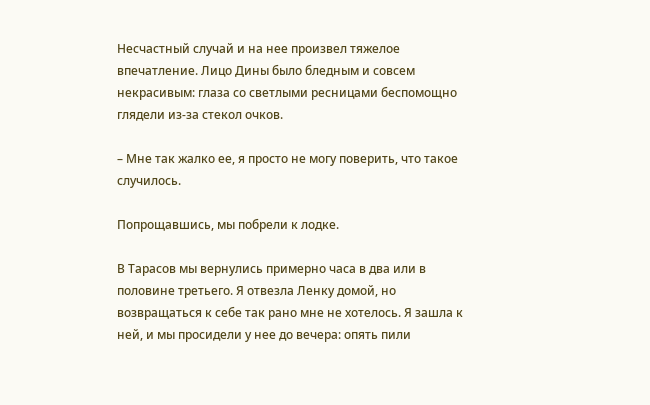Несчастный случай и на нее произвел тяжелое впечатление. Лицо Дины было бледным и совсем некрасивым: глаза со светлыми ресницами беспомощно глядели из-за стекол очков.

– Мне так жалко ее, я просто не могу поверить, что такое случилось.

Попрощавшись, мы побрели к лодке.

В Тарасов мы вернулись примерно часа в два или в половине третьего. Я отвезла Ленку домой, но возвращаться к себе так рано мне не хотелось. Я зашла к ней, и мы просидели у нее до вечера: опять пили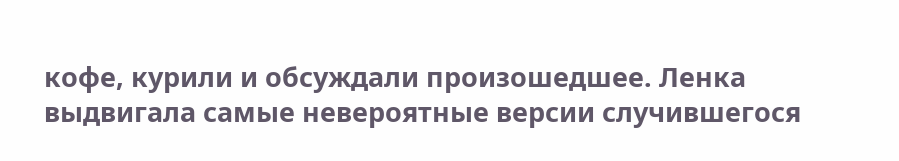кофе, курили и обсуждали произошедшее. Ленка выдвигала самые невероятные версии случившегося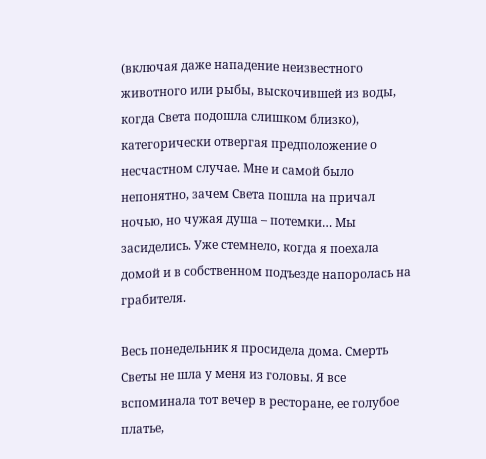(включая даже нападение неизвестного животного или рыбы, выскочившей из воды, когда Света подошла слишком близко), категорически отвергая предположение о несчастном случае. Мне и самой было непонятно, зачем Света пошла на причал ночью, но чужая душа – потемки… Мы засиделись. Уже стемнело, когда я поехала домой и в собственном подъезде напоролась на грабителя.

Весь понедельник я просидела дома. Смерть Светы не шла у меня из головы. Я все вспоминала тот вечер в ресторане, ее голубое платье,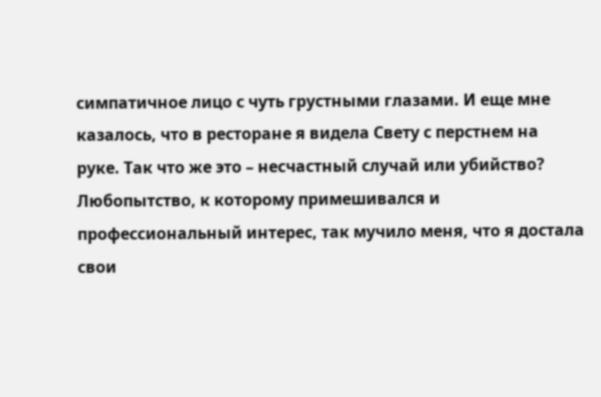симпатичное лицо с чуть грустными глазами. И еще мне казалось, что в ресторане я видела Свету с перстнем на руке. Так что же это – несчастный случай или убийство? Любопытство, к которому примешивался и профессиональный интерес, так мучило меня, что я достала свои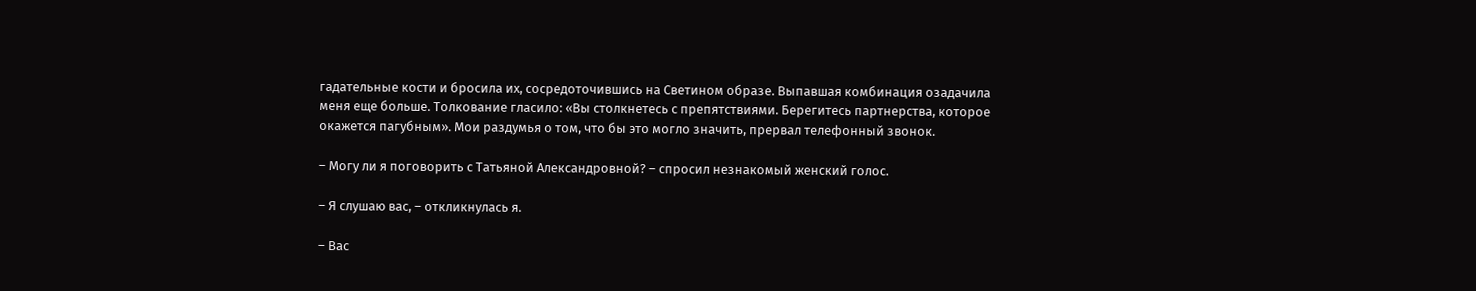гадательные кости и бросила их, сосредоточившись на Светином образе. Выпавшая комбинация озадачила меня еще больше. Толкование гласило: «Вы столкнетесь с препятствиями. Берегитесь партнерства, которое окажется пагубным». Мои раздумья о том, что бы это могло значить, прервал телефонный звонок.

– Могу ли я поговорить с Татьяной Александровной? – спросил незнакомый женский голос.

– Я слушаю вас, – откликнулась я.

– Вас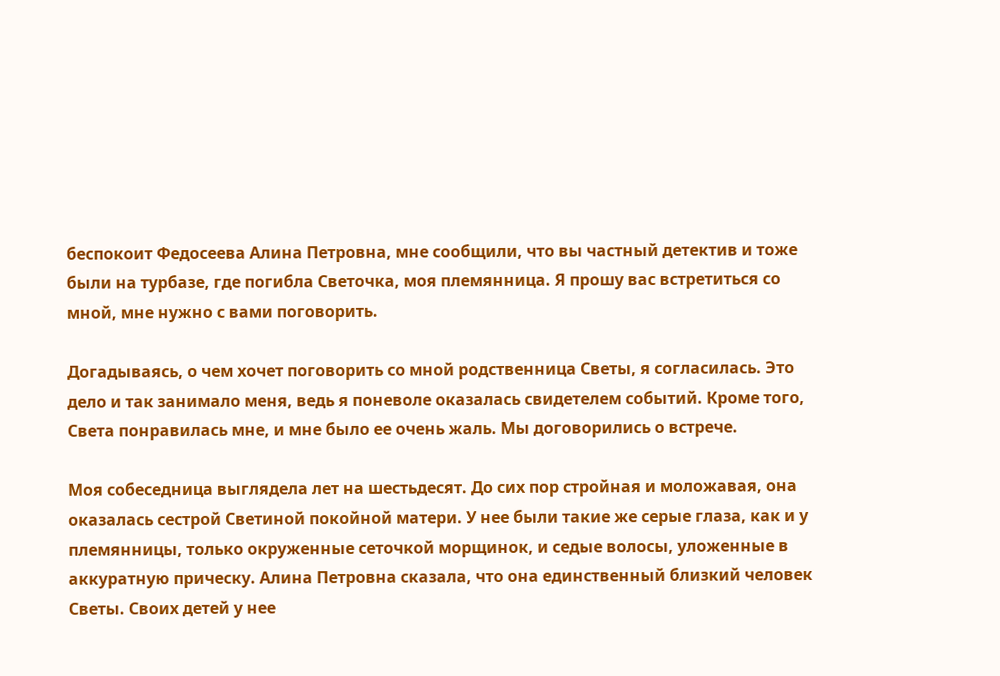беспокоит Федосеева Алина Петровна, мне сообщили, что вы частный детектив и тоже были на турбазе, где погибла Светочка, моя племянница. Я прошу вас встретиться со мной, мне нужно с вами поговорить.

Догадываясь, о чем хочет поговорить со мной родственница Светы, я согласилась. Это дело и так занимало меня, ведь я поневоле оказалась свидетелем событий. Кроме того, Света понравилась мне, и мне было ее очень жаль. Мы договорились о встрече.

Моя собеседница выглядела лет на шестьдесят. До сих пор стройная и моложавая, она оказалась сестрой Светиной покойной матери. У нее были такие же серые глаза, как и у племянницы, только окруженные сеточкой морщинок, и седые волосы, уложенные в аккуратную прическу. Алина Петровна сказала, что она единственный близкий человек Светы. Своих детей у нее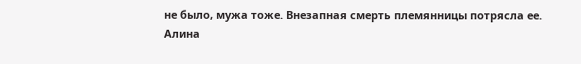не было, мужа тоже. Внезапная смерть племянницы потрясла ее. Алина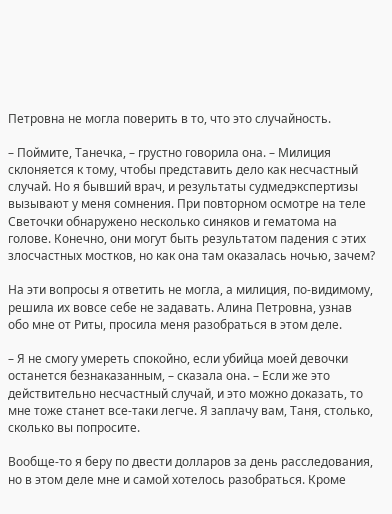Петровна не могла поверить в то, что это случайность.

– Поймите, Танечка, – грустно говорила она. – Милиция склоняется к тому, чтобы представить дело как несчастный случай. Но я бывший врач, и результаты судмедэкспертизы вызывают у меня сомнения. При повторном осмотре на теле Светочки обнаружено несколько синяков и гематома на голове. Конечно, они могут быть результатом падения с этих злосчастных мостков, но как она там оказалась ночью, зачем?

На эти вопросы я ответить не могла, а милиция, по-видимому, решила их вовсе себе не задавать. Алина Петровна, узнав обо мне от Риты, просила меня разобраться в этом деле.

– Я не смогу умереть спокойно, если убийца моей девочки останется безнаказанным, – сказала она. – Если же это действительно несчастный случай, и это можно доказать, то мне тоже станет все-таки легче. Я заплачу вам, Таня, столько, сколько вы попросите.

Вообще-то я беру по двести долларов за день расследования, но в этом деле мне и самой хотелось разобраться. Кроме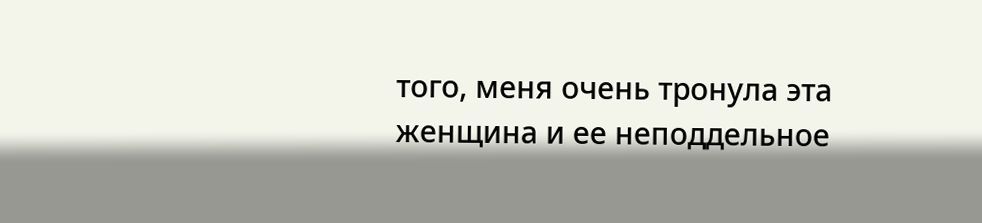того, меня очень тронула эта женщина и ее неподдельное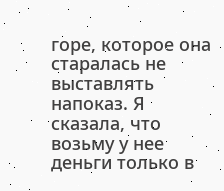горе, которое она старалась не выставлять напоказ. Я сказала, что возьму у нее деньги только в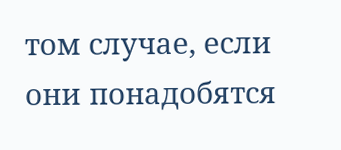том случае, если они понадобятся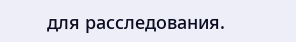для расследования.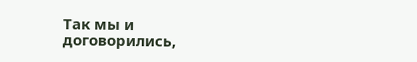Так мы и договорились,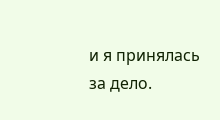и я принялась за дело.